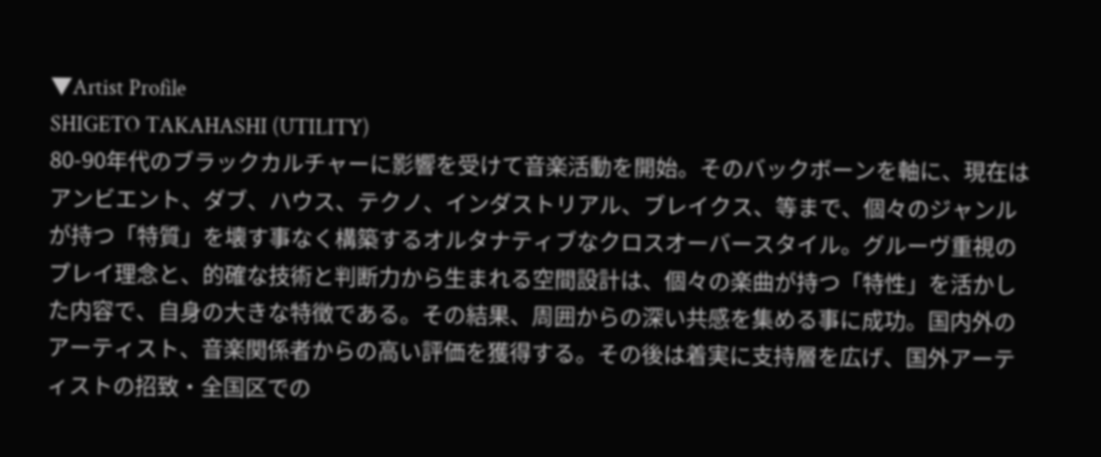▼Artist Profile
SHIGETO TAKAHASHI (UTILITY)
80-90年代のブラックカルチャーに影響を受けて音楽活動を開始。そのバックボーンを軸に、現在はアンビエント、ダブ、ハウス、テクノ、インダストリアル、ブレイクス、等まで、個々のジャンルが持つ「特質」を壊す事なく構築するオルタナティブなクロスオーバースタイル。グルーヴ重視のプレイ理念と、的確な技術と判断力から生まれる空間設計は、個々の楽曲が持つ「特性」を活かした内容で、自身の大きな特徴である。その結果、周囲からの深い共感を集める事に成功。国内外のアーティスト、音楽関係者からの高い評価を獲得する。その後は着実に支持層を広げ、国外アーティストの招致・全国区での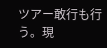ツアー敢行も行う。現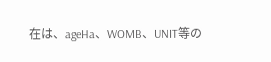在は、ageHa、WOMB、UNIT等の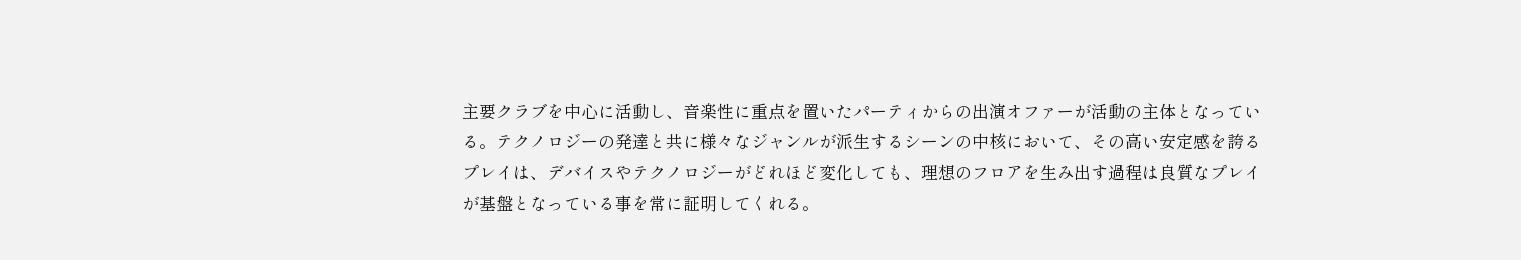主要クラブを中心に活動し、音楽性に重点を置いたパーティからの出演オファーが活動の主体となっている。テクノロジーの発達と共に様々なジャンルが派生するシーンの中核において、その高い安定感を誇るプレイは、デバイスやテクノロジーがどれほど変化しても、理想のフロアを生み出す過程は良質なプレイが基盤となっている事を常に証明してくれる。